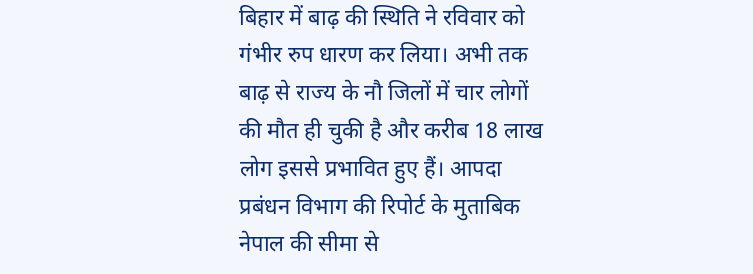बिहार में बाढ़ की स्थिति ने रविवार को गंभीर रुप धारण कर लिया। अभी तक बाढ़ से राज्य के नौ जिलों में चार लोगों की मौत ही चुकी है और करीब 18 लाख लोग इससे प्रभावित हुए हैं। आपदा प्रबंधन विभाग की रिपोर्ट के मुताबिक नेपाल की सीमा से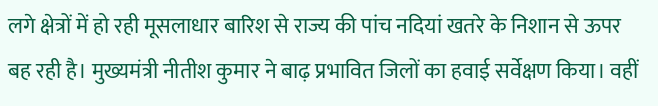लगे क्षेत्रों में हो रही मूसलाधार बारिश से राज्य की पांच नदियां खतरे के निशान से ऊपर बह रही है। मुख्यमंत्री नीतीश कुमार ने बाढ़ प्रभावित जिलों का हवाई सर्वेक्षण किया। वहीं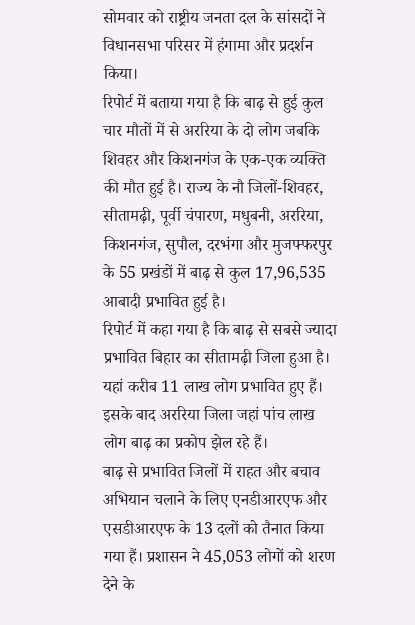सोमवार को राष्ट्रीय जनता दल के सांसदों ने विधानसभा परिसर में हंगामा और प्रदर्शन किया।
रिपोर्ट में बताया गया है कि बाढ़ से हुई कुल चार मौतों में से अररिया के दो लोग जबकि शिवहर और किशनगंज के एक-एक व्यक्ति की मौत हुई है। राज्य के नौ जिलों-शिवहर, सीतामढ़ी, पूर्वी चंपारण, मधुबनी, अररिया, किशनगंज, सुपौल, दरभंगा और मुजफ्फरपुर के 55 प्रखंडों में बाढ़ से कुल 17,96,535 आबादी प्रभावित हुई है।
रिपोर्ट में कहा गया है कि बाढ़ से सबसे ज्यादा प्रभावित बिहार का सीतामढ़ी जिला हुआ है। यहां करीब 11 लाख लोग प्रभावित हुए हैं। इसके बाद अररिया जिला जहां पांच लाख लोग बाढ़ का प्रकोप झेल रहे हैं।
बाढ़ से प्रभावित जिलों में राहत और बचाव अभियान चलाने के लिए एनडीआरएफ और एसडीआरएफ के 13 दलों को तैनात किया गया हैं। प्रशासन ने 45,053 लोगों को शरण देने के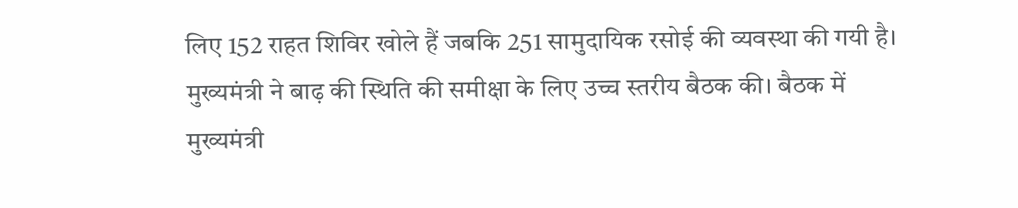लिए 152 राहत शिविर खोले हैं जबकि 251 सामुदायिक रसोई की व्यवस्था की गयी है।
मुख्यमंत्री ने बाढ़ की स्थिति की समीक्षा के लिए उच्च स्तरीय बैठक की। बैठक में मुख्यमंत्री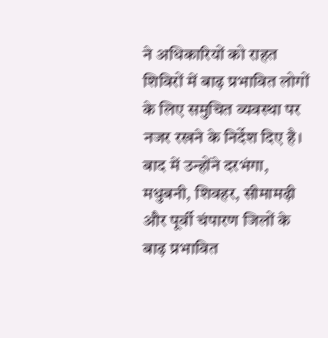ने अधिकारियों को राहत शिविरों में बाढ़ प्रभावित लोगों के लिए समुचित व्यवस्था पर नजर रखने के निर्देश दिए है। बाद में उन्होंने दरभंगा, मधुबनी, शिवहर, सीमामढ़ी और पूर्वी चंपारण जिलों के बाढ़ प्रभावित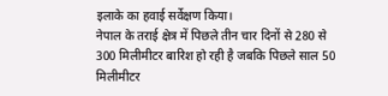इलाके का हवाई सर्वेक्षण किया।
नेपाल के तराई क्षेत्र में पिछले तीन चार दिनों से 280 से 300 मिलीमीटर बारिश हो रही है जबकि पिछले साल 50 मिलीमीटर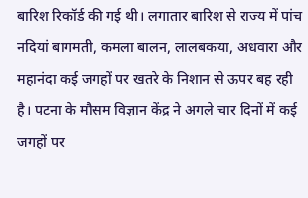बारिश रिकॉर्ड की गई थी। लगातार बारिश से राज्य में पांच नदियां बागमती, कमला बालन, लालबकया, अधवारा और महानंदा कई जगहों पर खतरे के निशान से ऊपर बह रही है। पटना के मौसम विज्ञान केंद्र ने अगले चार दिनों में कई जगहों पर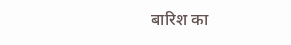बारिश का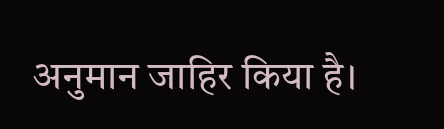अनुमान जाहिर किया है।